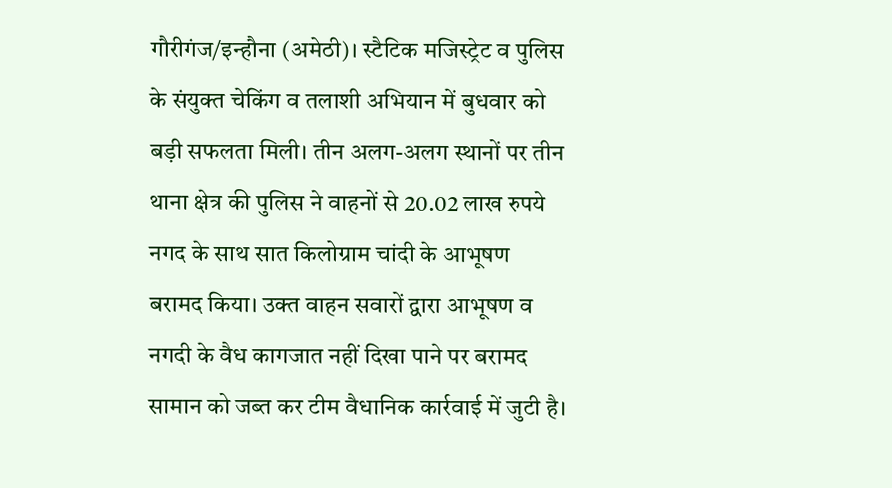गौरीगंज/इन्हौना (अमेठी)। स्टैटिक मजिस्ट्रेट व पुलिस के संयुक्त चेकिंग व तलाशी अभियान में बुधवार को बड़ी सफलता मिली। तीन अलग-अलग स्थानों पर तीन थाना क्षेत्र की पुलिस ने वाहनों से 20.02 लाख रुपये नगद के साथ सात किलोग्राम चांदी के आभूषण बरामद किया। उक्त वाहन सवारों द्वारा आभूषण व नगदी के वैध कागजात नहीं दिखा पाने पर बरामद सामान को जब्त कर टीम वैधानिक कार्रवाई में जुटी है।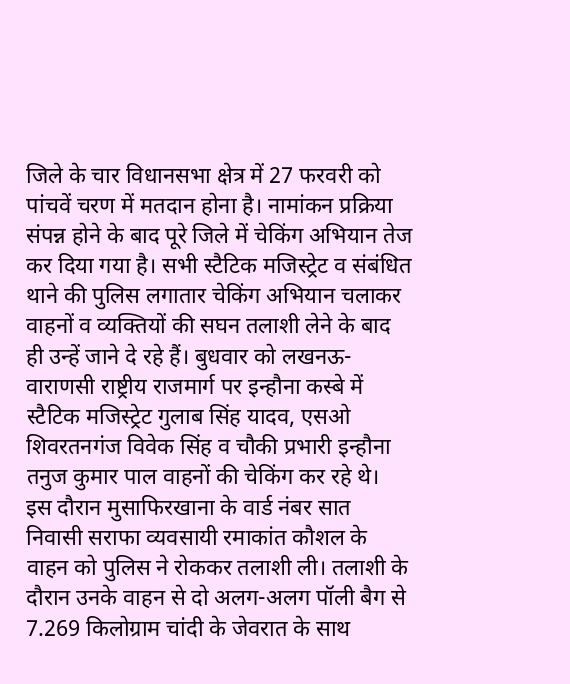जिले के चार विधानसभा क्षेत्र में 27 फरवरी को पांचवें चरण में मतदान होना है। नामांकन प्रक्रिया संपन्न होने के बाद पूरे जिले में चेकिंग अभियान तेज कर दिया गया है। सभी स्टैटिक मजिस्ट्रेट व संबंधित थाने की पुलिस लगातार चेकिंग अभियान चलाकर वाहनों व व्यक्तियों की सघन तलाशी लेने के बाद ही उन्हें जाने दे रहे हैं। बुधवार को लखनऊ-वाराणसी राष्ट्रीय राजमार्ग पर इन्हौना कस्बे में स्टैटिक मजिस्ट्रेट गुलाब सिंह यादव, एसओ शिवरतनगंज विवेक सिंह व चौकी प्रभारी इन्हौना तनुज कुमार पाल वाहनों की चेकिंग कर रहे थे।
इस दौरान मुसाफिरखाना के वार्ड नंबर सात निवासी सराफा व्यवसायी रमाकांत कौशल के वाहन को पुलिस ने रोककर तलाशी ली। तलाशी के दौरान उनके वाहन से दो अलग-अलग पॉली बैग से 7.269 किलोग्राम चांदी के जेवरात के साथ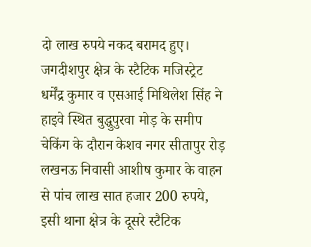दो लाख रुपये नकद बरामद हुए।
जगदीशपुर क्षेत्र के स्टैटिक मजिस्ट्रेट धर्मेंद्र कुमार व एसआई मिथिलेश सिंह ने हाइवे स्थित बुद्धुपुरवा मोड़ के समीप चेकिंग के दौरान केशव नगर सीतापुर रोड़ लखनऊ निवासी आशीष कुमार के वाहन से पांच लाख सात हजार 200 रुपये, इसी थाना क्षेत्र के दूसरे स्टैटिक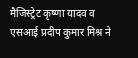मैजिस्ट्रेट कृष्णा यादव व एसआई प्रदीप कुमार मिश्र ने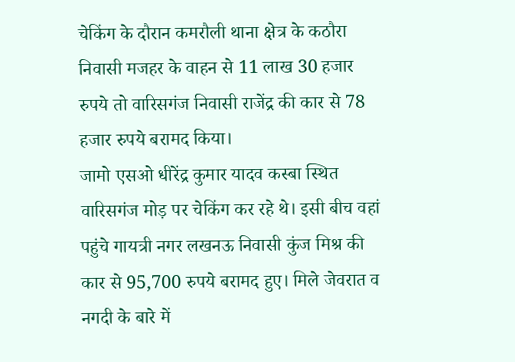चेकिंग के दौरान कमरौली थाना क्षेत्र के कठौरा निवासी मजहर के वाहन से 11 लाख 30 हजार रुपये तो वारिसगंज निवासी राजेंद्र की कार से 78 हजार रुपये बरामद किया।
जामो एसओ धीरेंद्र कुमार यादव कस्बा स्थित वारिसगंज मोड़ पर चेकिंग कर रहे थे। इसी बीच वहां पहुंचे गायत्री नगर लखनऊ निवासी कुंज मिश्र की कार से 95,700 रुपये बरामद हुए। मिले जेवरात व नगदी के बारे में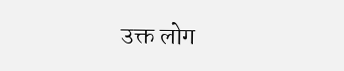उक्त लोग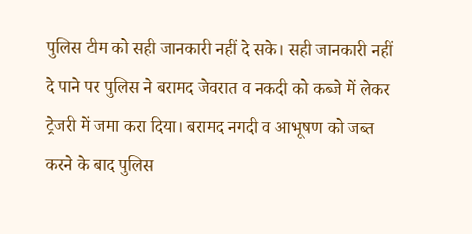पुलिस टीम को सही जानकारी नहीं दे सके। सही जानकारी नहीं दे पाने पर पुलिस ने बरामद जेवरात व नकदी को कब्जे में लेकर ट्रेजरी में जमा करा दिया। बरामद नगदी व आभूषण को जब्त करने के बाद पुलिस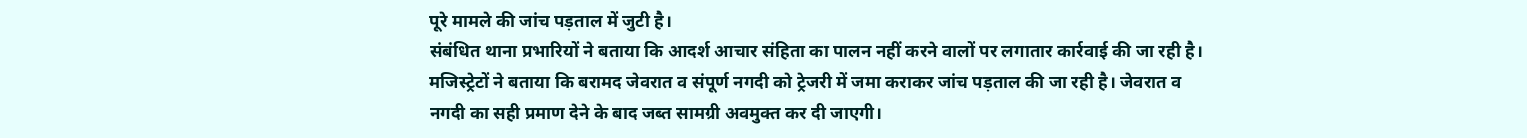पूरे मामले की जांच पड़ताल में जुटी है।
संबंधित थाना प्रभारियों ने बताया कि आदर्श आचार संहिता का पालन नहीं करने वालों पर लगातार कार्रवाई की जा रही है। मजिस्ट्रेटों ने बताया कि बरामद जेवरात व संपूर्ण नगदी को ट्रेजरी में जमा कराकर जांच पड़ताल की जा रही है। जेवरात व नगदी का सही प्रमाण देने के बाद जब्त सामग्री अवमुक्त कर दी जाएगी।